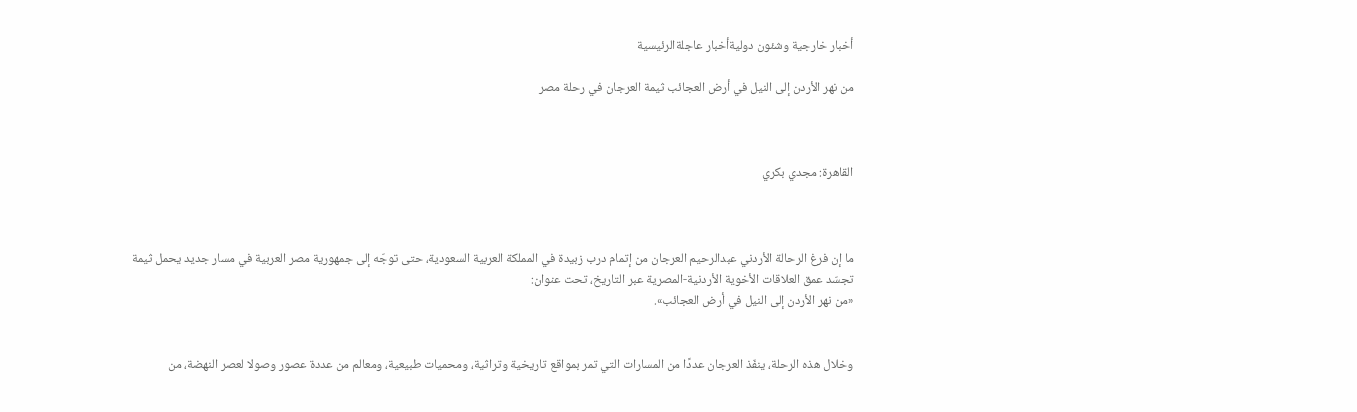أخبار خارجية وشئون دوليةأخبار عاجلةالرئيسية

من نهر الأردن إلى النيل في أرض العجائب ثيمة العرجان في رحلة مصر



القاهرة: مجدي بكري



ما إن فرغ الرحالة الأردني عبدالرحيم العرجان من إتمام درب زبيدة في المملكة العربية السعودية، حتى توجّه إلى جمهورية مصر العربية في مسار جديد يحمل ثيمة تجسّد عمق العلاقات الأخوية الأردنية-المصرية عبر التاريخ، تحت عنوان:
«من نهر الأردن إلى النيل في أرض العجائب».


وخلال هذه الرحلة، ينفّذ العرجان عددًا من المسارات التي تمر بمواقع تاريخية وتراثية، ومحميات طبيعية، ومعالم من عددة عصور وصولا لعصر النهضة، من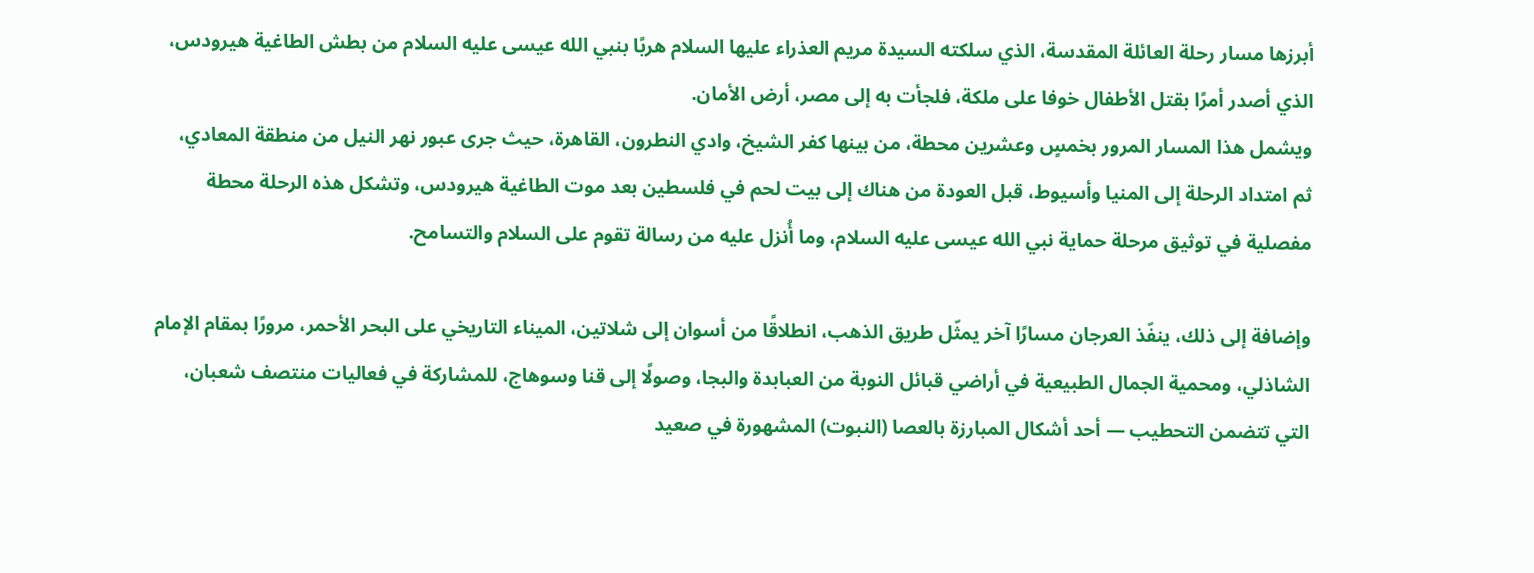أبرزها مسار رحلة العائلة المقدسة، الذي سلكته السيدة مريم العذراء عليها السلام هربًا بنبي الله عيسى عليه السلام من بطش الطاغية هيرودس، الذي أصدر أمرًا بقتل الأطفال خوفا على ملكة، فلجأت به إلى مصر، أرض الأمان.
ويشمل هذا المسار المرور بخمسٍ وعشرين محطة، من بينها كفر الشيخ، وادي النطرون، القاهرة، حيث جرى عبور نهر النيل من منطقة المعادي، ثم امتداد الرحلة إلى المنيا وأسيوط، قبل العودة من هناك إلى بيت لحم في فلسطين بعد موت الطاغية هيرودس، وتشكل هذه الرحلة محطة مفصلية في توثيق مرحلة حماية نبي الله عيسى عليه السلام، وما أُنزل عليه من رسالة تقوم على السلام والتسامح.

وإضافة إلى ذلك، ينفّذ العرجان مسارًا آخر يمثّل طريق الذهب، انطلاقًا من أسوان إلى شلاتين، الميناء التاريخي على البحر الأحمر، مرورًا بمقام الإمام الشاذلي، ومحمية الجمال الطبيعية في أراضي قبائل النوبة من العبابدة والبجا، وصولًا إلى قنا وسوهاج، للمشاركة في فعاليات منتصف شعبان، التي تتضمن التحطيب — أحد أشكال المبارزة بالعصا (النبوت) المشهورة في صعيد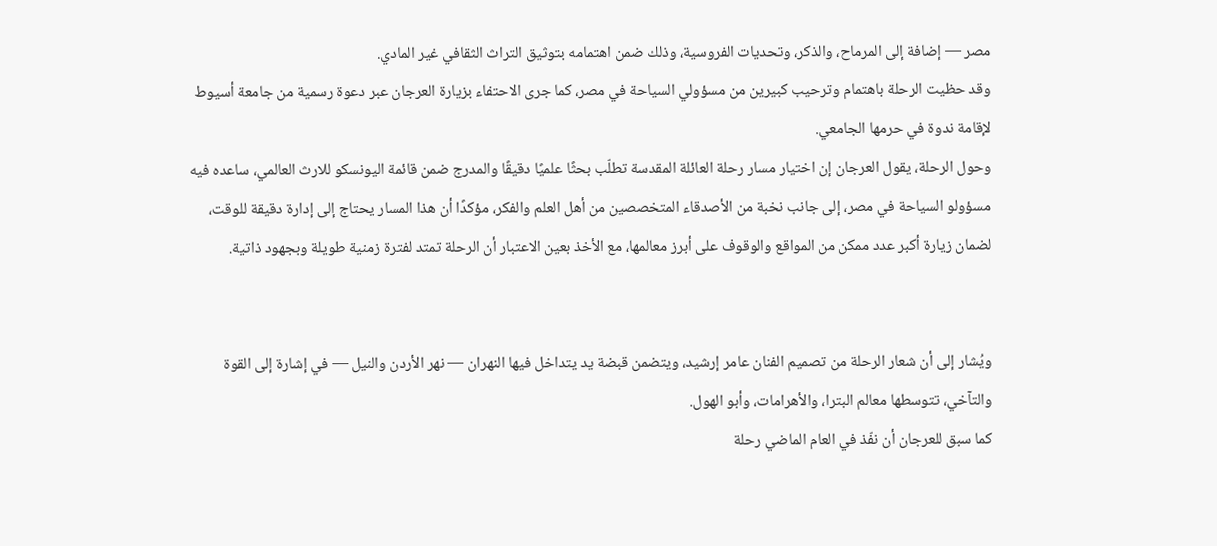مصر — إضافة إلى المرماح، والذكر، وتحديات الفروسية، وذلك ضمن اهتمامه بتوثيق التراث الثقافي غير المادي.
وقد حظيت الرحلة باهتمام وترحيب كبيرين من مسؤولي السياحة في مصر، كما جرى الاحتفاء بزيارة العرجان عبر دعوة رسمية من جامعة أسيوط لإقامة ندوة في حرمها الجامعي.
وحول الرحلة، يقول العرجان إن اختيار مسار رحلة العائلة المقدسة تطلّب بحثًا علميًا دقيقًا والمدرج ضمن قائمة اليونسكو للارث العالمي، ساعده فيه مسؤولو السياحة في مصر، إلى جانب نخبة من الأصدقاء المتخصصين من أهل العلم والفكر، مؤكدًا أن هذا المسار يحتاج إلى إدارة دقيقة للوقت، لضمان زيارة أكبر عدد ممكن من المواقع والوقوف على أبرز معالمها، مع الأخذ بعين الاعتبار أن الرحلة تمتد لفترة زمنية طويلة وبجهود ذاتية.


ويُشار إلى أن شعار الرحلة من تصميم الفنان عامر إرشيد، ويتضمن قبضة يد يتداخل فيها النهران — نهر الأردن والنيل — في إشارة إلى القوة والتآخي، تتوسطها معالم البترا، والأهرامات، وأبو الهول.
كما سبق للعرجان أن نفّذ في العام الماضي رحلة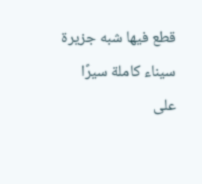قطع فيها شبه جزيرة سيناء كاملة سيرًا على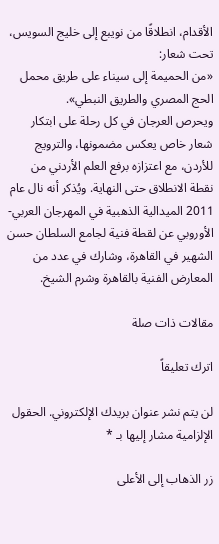الأقدام، انطلاقًا من نويبع إلى خليج السويس، تحت شعار:
«من الحميمة إلى سيناء على طريق محمل الحج المصري والطريق النبطي».
ويحرص العرجان في كل رحلة على ابتكار شعار خاص يعكس مضمونها، والترويج للأردن، مع اعتزازه برفع العلم الأردني من نقطة الانطلاق حتى النهاية. ويُذكر أنه نال عام 2011 الميدالية الذهبية في المهرجان العربي-الأوروبي عن لقطة فنية لجامع السلطان حسن الشهير في القاهرة، وشارك في عدد من المعارض الفنية بالقاهرة وشرم الشيخ.

مقالات ذات صلة

اترك تعليقاً

لن يتم نشر عنوان بريدك الإلكتروني. الحقول الإلزامية مشار إليها بـ *

زر الذهاب إلى الأعلى